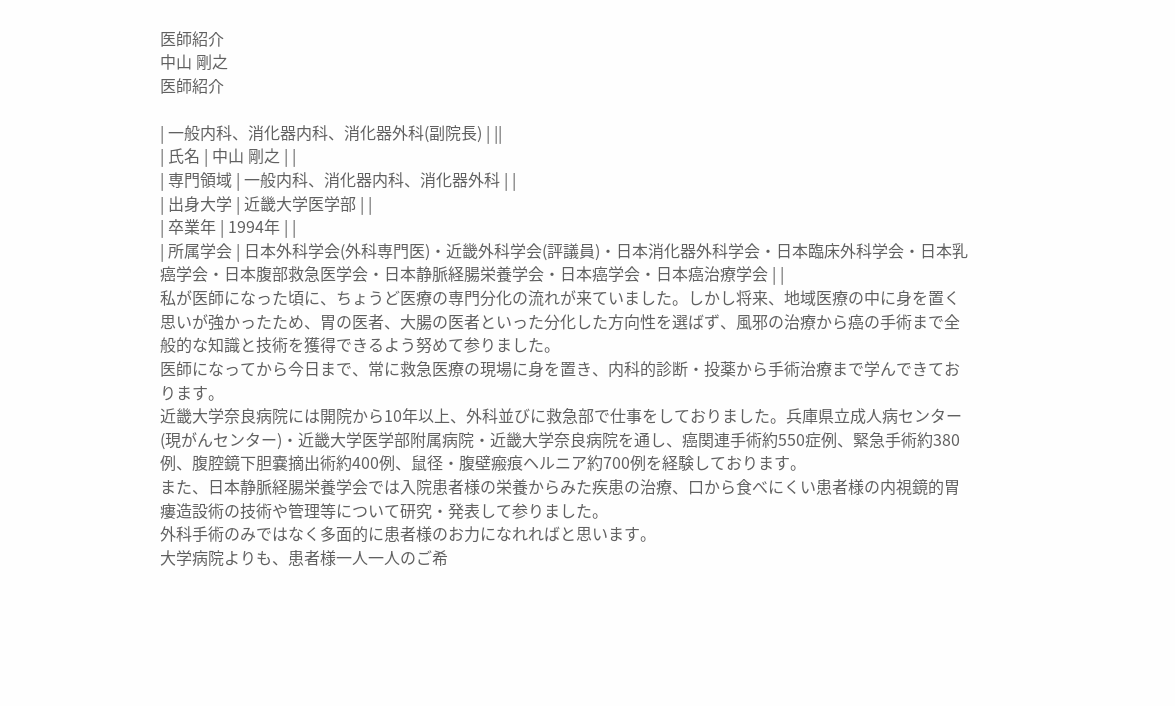医師紹介
中山 剛之
医師紹介

| 一般内科、消化器内科、消化器外科(副院長) | ||
| 氏名 | 中山 剛之 | |
| 専門領域 | 一般内科、消化器内科、消化器外科 | |
| 出身大学 | 近畿大学医学部 | |
| 卒業年 | 1994年 | |
| 所属学会 | 日本外科学会(外科専門医)・近畿外科学会(評議員)・日本消化器外科学会・日本臨床外科学会・日本乳癌学会・日本腹部救急医学会・日本静脈経腸栄養学会・日本癌学会・日本癌治療学会 | |
私が医師になった頃に、ちょうど医療の専門分化の流れが来ていました。しかし将来、地域医療の中に身を置く思いが強かったため、胃の医者、大腸の医者といった分化した方向性を選ばず、風邪の治療から癌の手術まで全般的な知識と技術を獲得できるよう努めて参りました。
医師になってから今日まで、常に救急医療の現場に身を置き、内科的診断・投薬から手術治療まで学んできております。
近畿大学奈良病院には開院から10年以上、外科並びに救急部で仕事をしておりました。兵庫県立成人病センター(現がんセンター)・近畿大学医学部附属病院・近畿大学奈良病院を通し、癌関連手術約550症例、緊急手術約380例、腹腔鏡下胆嚢摘出術約400例、鼠径・腹壁瘢痕ヘルニア約700例を経験しております。
また、日本静脈経腸栄養学会では入院患者様の栄養からみた疾患の治療、口から食べにくい患者様の内視鏡的胃瘻造設術の技術や管理等について研究・発表して参りました。
外科手術のみではなく多面的に患者様のお力になれればと思います。
大学病院よりも、患者様一人一人のご希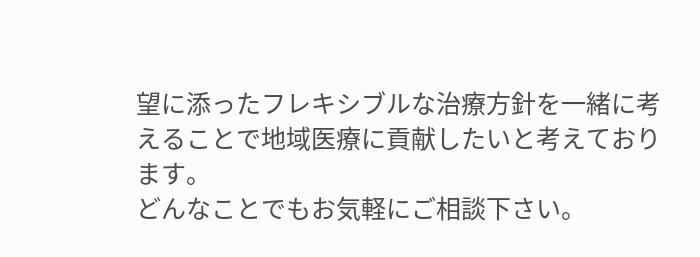望に添ったフレキシブルな治療方針を一緒に考えることで地域医療に貢献したいと考えております。
どんなことでもお気軽にご相談下さい。